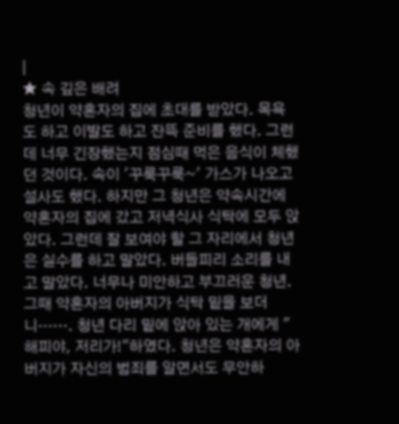|
★ 속 깊은 배려
청년이 약혼자의 집에 초대를 받았다. 목욕도 하고 이발도 하고 잔뜩 준비를 했다. 그런데 너무 긴장했는지 점심때 먹은 음식이 체했던 것이다. 속이 '꾸룩꾸룩~' 가스가 나오고 설사도 했다. 하지만 그 청년은 약속시간에 약혼자의 집에 갔고 저녁식사 식탁에 모두 앉았다. 그런데 잘 보여야 할 그 자리에서 청년은 실수를 하고 말았다. 버들피리 소리를 내고 말았다. 너무나 미안하고 부끄러운 청년. 그때 약혼자의 아버지가 식탁 밑을 보더니……. 청년 다리 밑에 앉아 있는 개에게 "해피야, 저리가!"하였다. 청년은 약혼자의 아버지가 자신의 범죄를 알면서도 무안하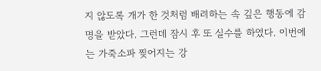지 않도록 개가 한 것처럼 배려하는 속 깊은 행동에 감명을 받았다. 그런데 잠시 후 또 실수를 하였다. 이번에는 가죽소파 찢어지는 강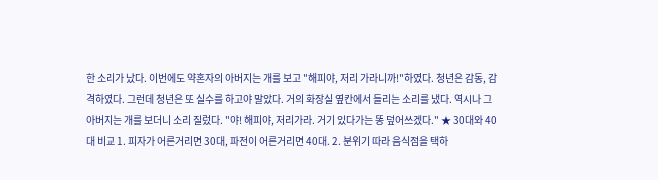한 소리가 났다. 이번에도 약혼자의 아버지는 개를 보고 "해피야, 저리 가라니까!"하였다. 청년은 감동, 감격하였다. 그런데 청년은 또 실수를 하고야 말았다. 거의 화장실 옆칸에서 들리는 소리를 냈다. 역시나 그 아버지는 개를 보더니 소리 질렀다. "야! 해피야, 저리가라. 거기 있다가는 똥 덮어쓰겠다." ★ 30대와 40대 비교 1. 피자가 어른거리면 30대, 파전이 어른거리면 40대. 2. 분위기 따라 음식점을 택하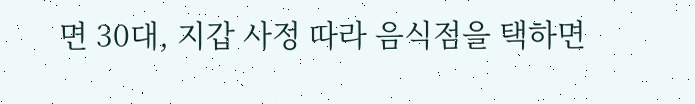면 30대, 지갑 사정 따라 음식점을 택하면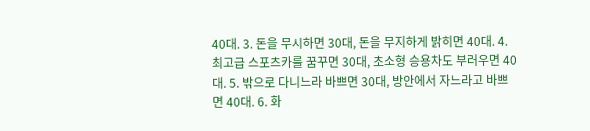40대. 3. 돈을 무시하면 30대, 돈을 무지하게 밝히면 40대. 4. 최고급 스포츠카를 꿈꾸면 30대, 초소형 승용차도 부러우면 40대. 5. 밖으로 다니느라 바쁘면 30대, 방안에서 자느라고 바쁘면 40대. 6. 화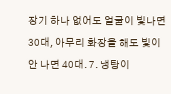장기 하나 없어도 얼굴이 빛나면 30대, 아무리 화장을 해도 빛이 안 나면 40대. 7. 냉탕이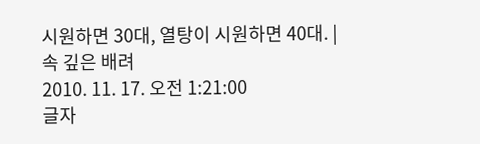시원하면 30대, 열탕이 시원하면 40대. |
속 깊은 배려
2010. 11. 17. 오전 1:21:00
글자